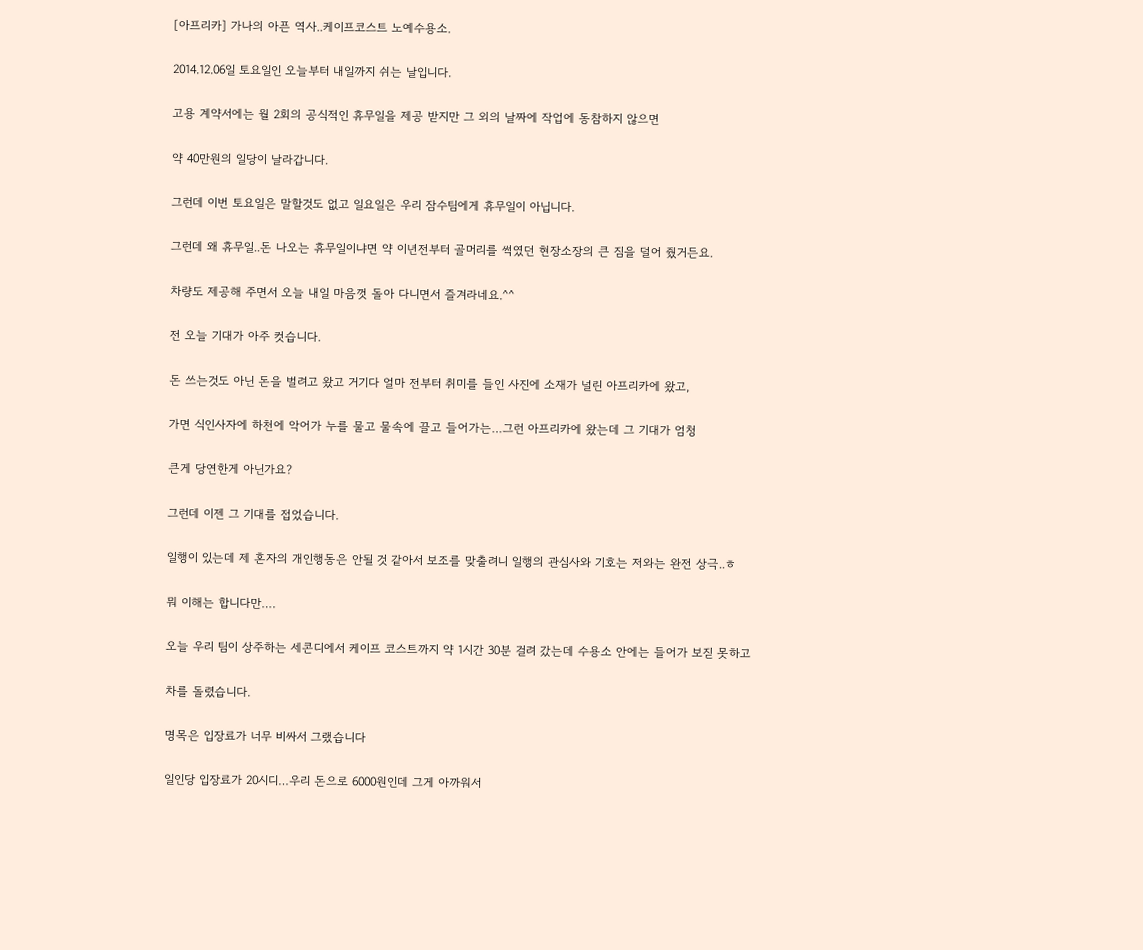[아프리카] 가나의 아픈 역사..케이프코스트 노예수용소.

2014.12.06일 토요일인 오늘부터 내일까지 쉬는 날입니다.

고용 계약서에는 월 2회의 공식적인 휴무일을 제공 받지만 그 외의 날짜에 작업에 동참하지 않으면

약 40만원의 일당이 날라갑니다.

그런데 이번 토요일은 말할것도 없고 일요일은 우리 잠수팀에게 휴무일이 아닙니다.

그런데 왜 휴무일..돈 나오는 휴무일이냐면 약 이년전부터 골머리를 썩였던 현장소장의 큰 짐을 덜어 줬거든요.

차량도 제공해 주면서 오늘 내일 마음껏 돌아 다니면서 즐겨라네요.^^

전 오늘 기대가 아주 컷습니다.

돈 쓰는것도 아닌 돈을 벌려고 왔고 거기다 얼마 전부터 취미를 들인 사진에 소재가 널린 아프리카에 왔고,

가면 식인사자에 하천에 악어가 누를 물고 물속에 끌고 들어가는…그런 아프리카에 왔는데 그 기대가 엄청

큰게 당연한게 아닌가요?

그런데 이젠 그 기대를 접었습니다.

일행이 있는데 제 혼자의 개인행동은 안될 것 같아서 보조를 맞출려니 일행의 관심사와 기호는 저와는 완전 상극..ㅎ

뭐 이해는 합니다만….

오늘 우리 팀이 상주하는 세콘디에서 케이프 코스트까지 약 1시간 30분 걸려 갔는데 수용소 안에는 들어가 보짇 못하고

차를 돌렸습니다.

명목은 입장료가 너무 비싸서 그랬습니다

일인당 입장료가 20시디…우리 돈으로 6000원인데 그게 아까워서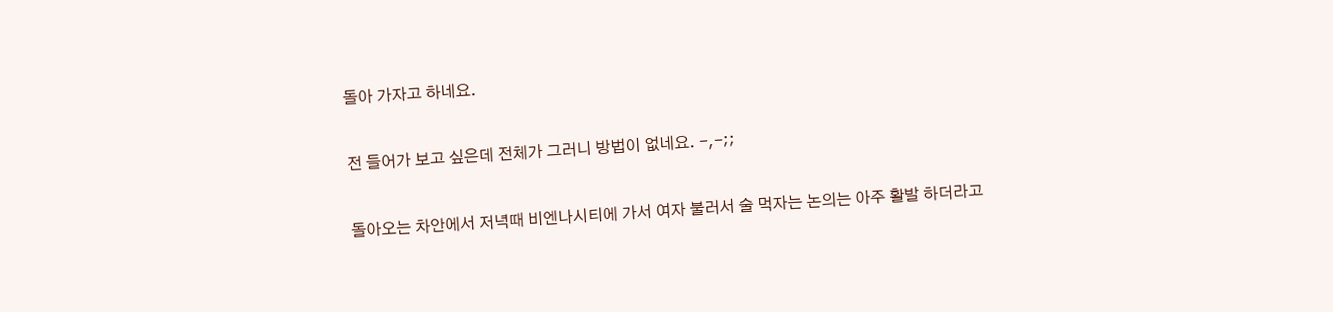돌아 가자고 하네요.

전 들어가 보고 싶은데 전체가 그러니 방법이 없네요. -,-;;

돌아오는 차안에서 저녁때 비엔나시티에 가서 여자 불러서 술 먹자는 논의는 아주 활발 하더라고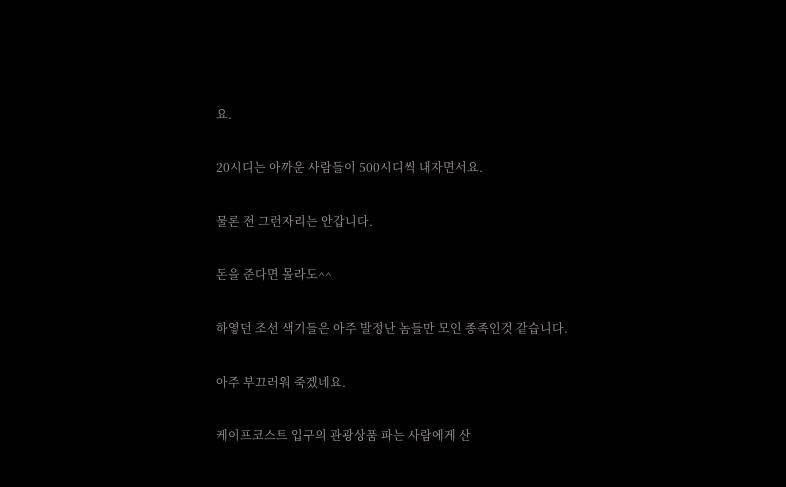요.

20시디는 아까운 사람들이 500시디씩 내자면서요.

물론 전 그런자리는 안갑니다.

돈을 준다면 몰라도^^

하옇던 조선 색기들은 아주 발정난 놈들만 모인 종족인것 같습니다.

아주 부끄러워 죽겠네요.

케이프코스트 입구의 관광상품 파는 사람에게 산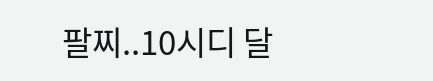팔찌..10시디 달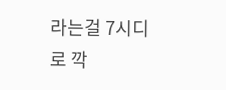라는걸 7시디로 깍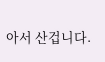아서 산겁니다.